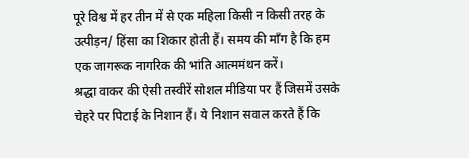पूरे विश्व में हर तीन में से एक महिला किसी न किसी तरह के उत्पीड़न/ हिंसा का शिकार होती हैं। समय की माँग है कि हम एक जागरूक नागरिक की भांति आत्ममंथन करें।
श्रद्धा वाकर की ऐसी तस्वीरें सोशल मीडिया पर हैं जिसमें उसके चेहरे पर पिटाई के निशान हैं। ये निशान सवाल करते हैं कि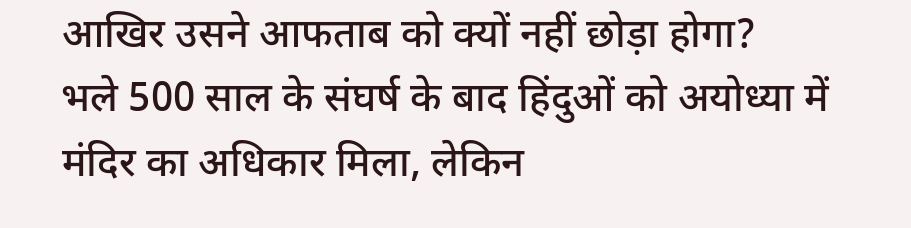आखिर उसने आफताब को क्यों नहीं छोड़ा होगा?
भले 500 साल के संघर्ष के बाद हिंदुओं को अयोध्या में मंदिर का अधिकार मिला, लेकिन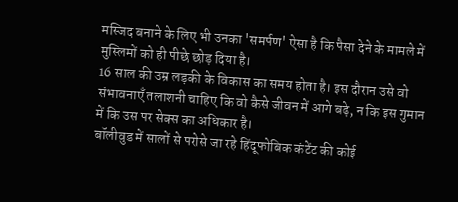मस्जिद बनाने के लिए भी उनका 'समर्पण' ऐसा है कि पैसा देने के मामले में मुस्लिमों को ही पीछे छोड़ दिया है।
16 साल की उम्र लड़की के विकास का समय होता है। इस दौरान उसे वो संभावनाएँ तलाशनी चाहिए कि वो कैसे जीवन में आगे बढ़े, न कि इस गुमान में कि उस पर सेक्स का अधिकार है।
बॉलीवुड में सालों से परोसे जा रहे हिंदूफोबिक कंटेंट की कोई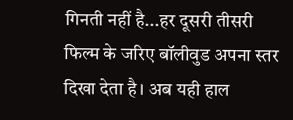गिनती नहीं है...हर दूसरी तीसरी फिल्म के जरिए बॉलीवुड अपना स्तर दिखा देता है। अब यही हाल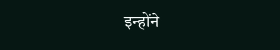इन्होंने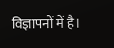विज्ञापनों में है।